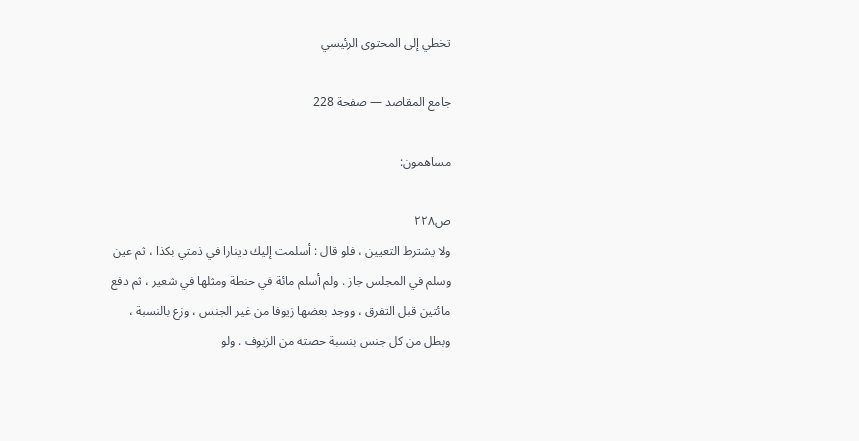تخطي إلى المحتوى الرئيسي

جامع المقاصد — صفحة 228

مساهمون:

ص٢٢٨
ولا يشترط التعيين ، فلو قال : أسلمت إليك دينارا في ذمتي بكذا ، ثم عين وسلم في المجلس جاز . ولم أسلم مائة في حنطة ومثلها في شعير ، ثم دفع مائتين قبل التفرق ، ووجد بعضها زيوفا من غير الجنس ، وزع بالنسبة ، وبطل من كل جنس بنسبة حصته من الزيوف . ولو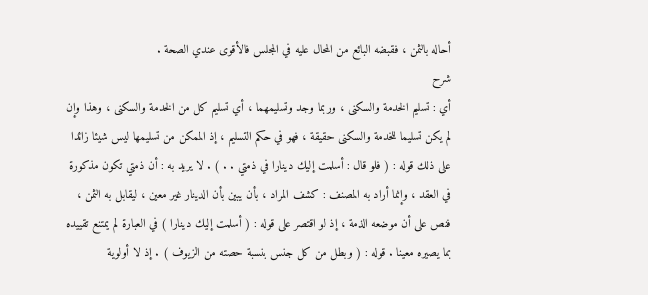أحاله بالثمن ، فقبضه البائع من المحال عليه في المجلس فالأقوى عندي الصحة .
شرح
أي : تسليم الخدمة والسكنى ، وربما وجد وتسليمهما ، أي تسليم كل من الخدمة والسكنى ، وهذا وإن لم يكن تسليما للخدمة والسكنى حقيقة ، فهو في حكم التسليم ، إذ الممكن من تسليمها ليس شيئا زائدا على ذلك قوله : ( فلو قال : أسلمت إليك دينارا في ذمتي . . ) . لا يريد به : أن ذمتي تكون مذكورة في العقد ، وإنما أراد به المصنف : كشف المراد ، بأن يبين بأن الدينار غير معين ، ليقابل به الثمن ، فنص على أن موضعه الذمة ، إذ لو اقتصر على قوله : ( أسلمت إليك دينارا ) في العبارة لم يمتنع تقييده بما يصيره معينا . قوله : ( وبطل من كل جنس بنسبة حصته من الزيوف ) . إذ لا أولوية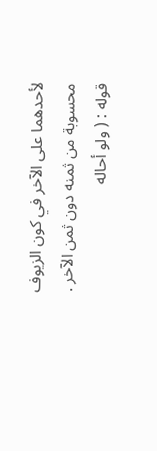لأحدهما على الآخر في كون الزيوف محسوبة من ثمنه دون ثمن الآخر . قوله : ( ولو أحاله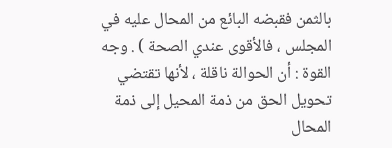بالثمن فقبضه البائع من المحال عليه في المجلس ، فالأقوى عندي الصحة ) . وجه القوة : أن الحوالة ناقلة ، لأنها تقتضي تحويل الحق من ذمة المحيل إلى ذمة المحال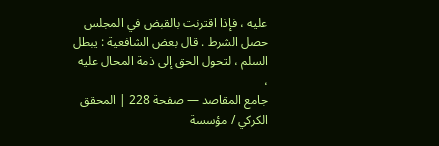عليه ، فإذا اقترنت بالقبض في المجلس حصل الشرط . قال بعض الشافعية : يبطل السلم ، لتحول الحق إلى ذمة المحال عليه ،
جامع المقاصد — صفحة 228 | المحقق الكركي / مؤسسة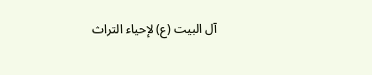آل البيت (ع) لإحياء التراث